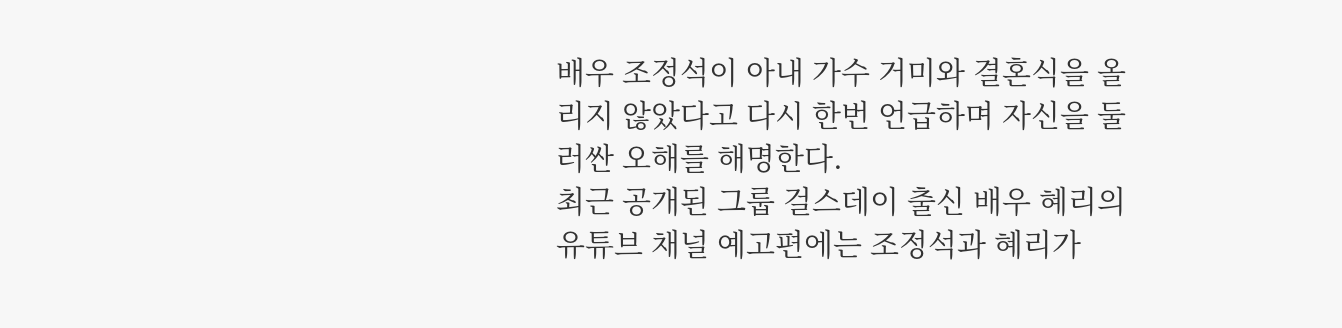배우 조정석이 아내 가수 거미와 결혼식을 올리지 않았다고 다시 한번 언급하며 자신을 둘러싼 오해를 해명한다.
최근 공개된 그룹 걸스데이 출신 배우 혜리의 유튜브 채널 예고편에는 조정석과 혜리가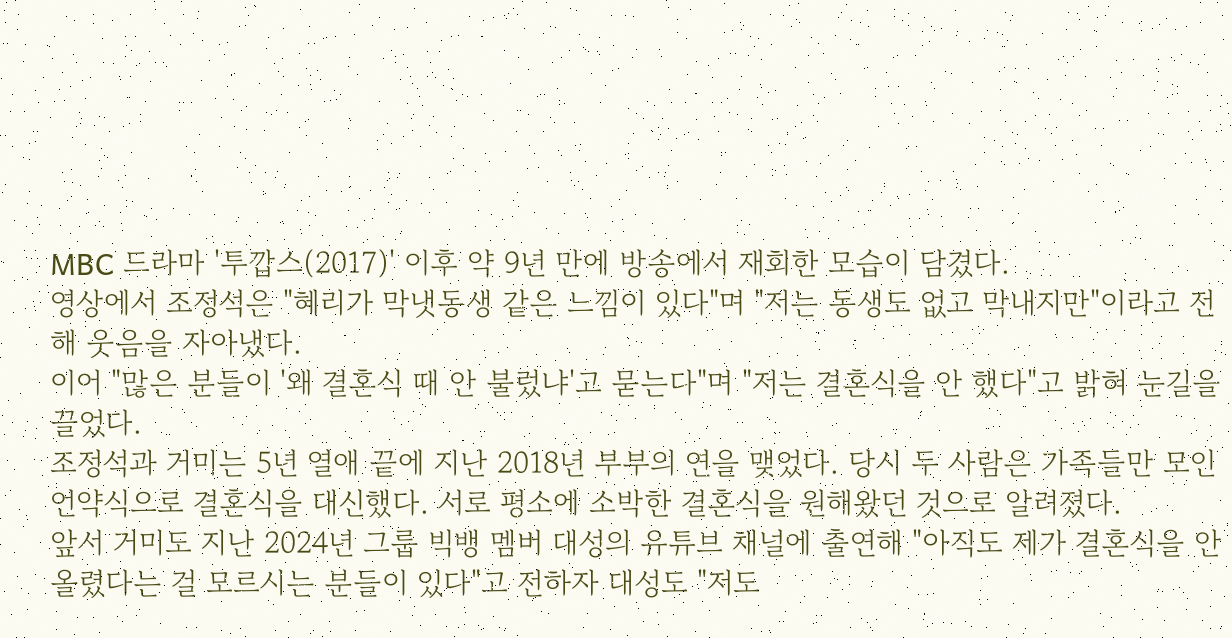MBC 드라마 '투깝스(2017)' 이후 약 9년 만에 방송에서 재회한 모습이 담겼다.
영상에서 조정석은 "혜리가 막냇동생 같은 느낌이 있다"며 "저는 동생도 없고 막내지만"이라고 전해 웃음을 자아냈다.
이어 "많은 분들이 '왜 결혼식 때 안 불렀냐'고 묻는다"며 "저는 결혼식을 안 했다"고 밝혀 눈길을 끌었다.
조정석과 거미는 5년 열애 끝에 지난 2018년 부부의 연을 맺었다. 당시 두 사람은 가족들만 모인 언약식으로 결혼식을 대신했다. 서로 평소에 소박한 결혼식을 원해왔던 것으로 알려졌다.
앞서 거미도 지난 2024년 그룹 빅뱅 멤버 대성의 유튜브 채널에 출연해 "아직도 제가 결혼식을 안 올렸다는 걸 모르시는 분들이 있다"고 전하자 대성도 "저도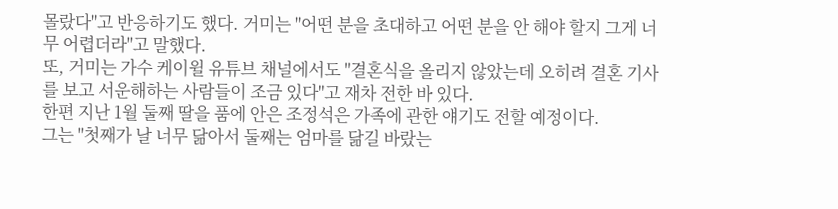몰랐다"고 반응하기도 했다. 거미는 "어떤 분을 초대하고 어떤 분을 안 해야 할지 그게 너무 어렵더라"고 말했다.
또, 거미는 가수 케이윌 유튜브 채널에서도 "결혼식을 올리지 않았는데 오히려 결혼 기사를 보고 서운해하는 사람들이 조금 있다"고 재차 전한 바 있다.
한편 지난 1월 둘째 딸을 품에 안은 조정석은 가족에 관한 얘기도 전할 예정이다.
그는 "첫째가 날 너무 닮아서 둘째는 엄마를 닮길 바랐는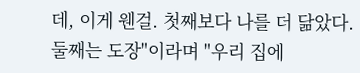데, 이게 웬걸. 첫째보다 나를 더 닮았다. 둘째는 도장"이라며 "우리 집에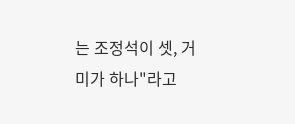는 조정석이 셋, 거미가 하나"라고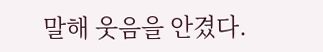말해 웃음을 안겼다.